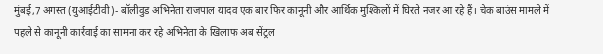मुंबई,7 अगस्त (युआईटीवी)- बॉलीवुड अभिनेता राजपाल यादव एक बार फिर कानूनी और आर्थिक मुश्किलों में घिरते नजर आ रहे हैं। चेक बाउंस मामले में पहले से कानूनी कार्रवाई का सामना कर रहे अभिनेता के खिलाफ अब सेंट्रल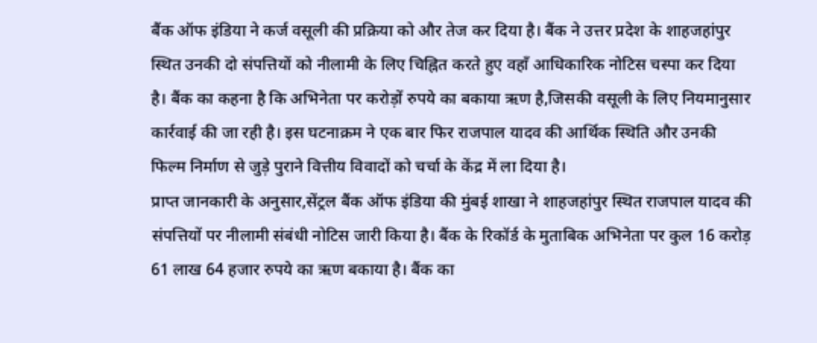बैंक ऑफ इंडिया ने कर्ज वसूली की प्रक्रिया को और तेज कर दिया है। बैंक ने उत्तर प्रदेश के शाहजहांपुर स्थित उनकी दो संपत्तियों को नीलामी के लिए चिह्नित करते हुए वहाँ आधिकारिक नोटिस चस्पा कर दिया है। बैंक का कहना है कि अभिनेता पर करोड़ों रुपये का बकाया ऋण है,जिसकी वसूली के लिए नियमानुसार कार्रवाई की जा रही है। इस घटनाक्रम ने एक बार फिर राजपाल यादव की आर्थिक स्थिति और उनकी फिल्म निर्माण से जुड़े पुराने वित्तीय विवादों को चर्चा के केंद्र में ला दिया है।
प्राप्त जानकारी के अनुसार,सेंट्रल बैंक ऑफ इंडिया की मुंबई शाखा ने शाहजहांपुर स्थित राजपाल यादव की संपत्तियों पर नीलामी संबंधी नोटिस जारी किया है। बैंक के रिकॉर्ड के मुताबिक अभिनेता पर कुल 16 करोड़ 61 लाख 64 हजार रुपये का ऋण बकाया है। बैंक का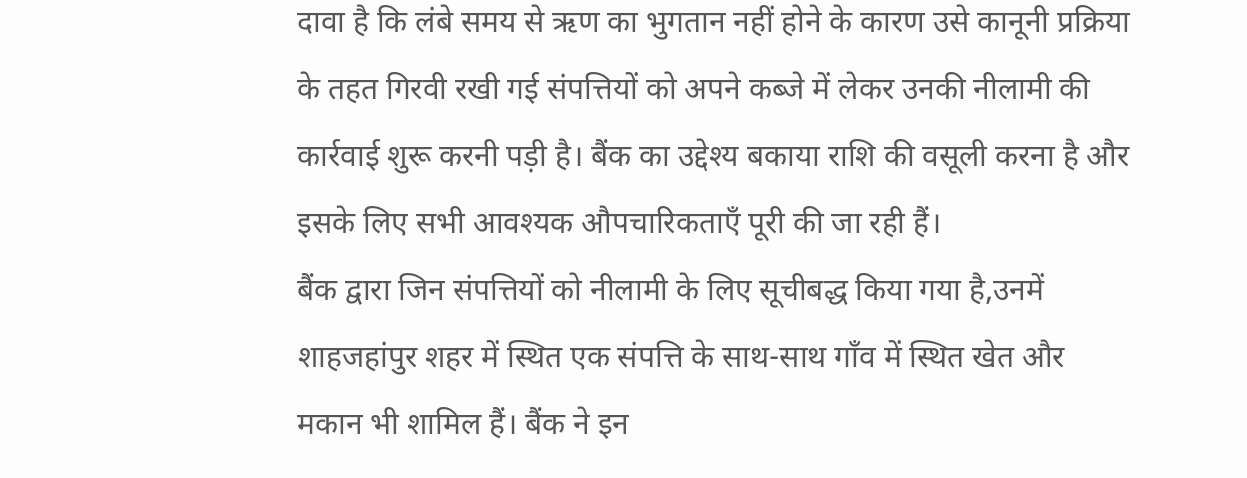दावा है कि लंबे समय से ऋण का भुगतान नहीं होने के कारण उसे कानूनी प्रक्रिया के तहत गिरवी रखी गई संपत्तियों को अपने कब्जे में लेकर उनकी नीलामी की कार्रवाई शुरू करनी पड़ी है। बैंक का उद्देश्य बकाया राशि की वसूली करना है और इसके लिए सभी आवश्यक औपचारिकताएँ पूरी की जा रही हैं।
बैंक द्वारा जिन संपत्तियों को नीलामी के लिए सूचीबद्ध किया गया है,उनमें शाहजहांपुर शहर में स्थित एक संपत्ति के साथ-साथ गाँव में स्थित खेत और मकान भी शामिल हैं। बैंक ने इन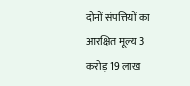दोनों संपत्तियों का आरक्षित मूल्य 3 करोड़ 19 लाख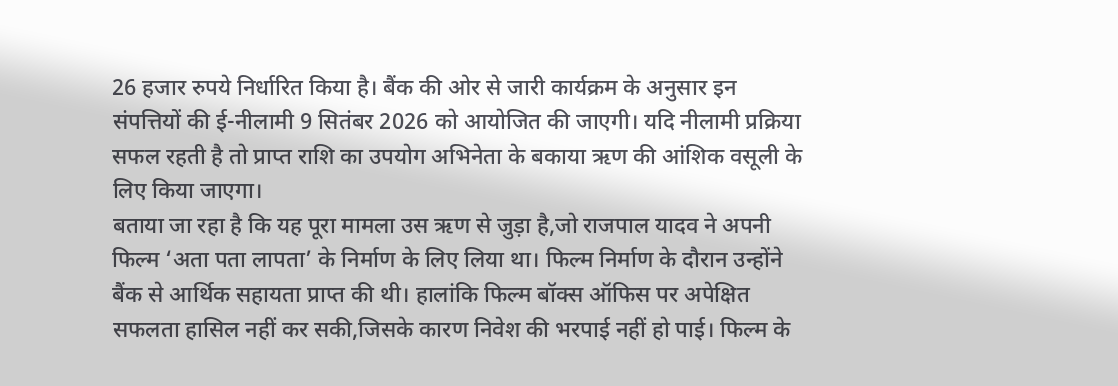26 हजार रुपये निर्धारित किया है। बैंक की ओर से जारी कार्यक्रम के अनुसार इन संपत्तियों की ई-नीलामी 9 सितंबर 2026 को आयोजित की जाएगी। यदि नीलामी प्रक्रिया सफल रहती है तो प्राप्त राशि का उपयोग अभिनेता के बकाया ऋण की आंशिक वसूली के लिए किया जाएगा।
बताया जा रहा है कि यह पूरा मामला उस ऋण से जुड़ा है,जो राजपाल यादव ने अपनी फिल्म ‘अता पता लापता’ के निर्माण के लिए लिया था। फिल्म निर्माण के दौरान उन्होंने बैंक से आर्थिक सहायता प्राप्त की थी। हालांकि फिल्म बॉक्स ऑफिस पर अपेक्षित सफलता हासिल नहीं कर सकी,जिसके कारण निवेश की भरपाई नहीं हो पाई। फिल्म के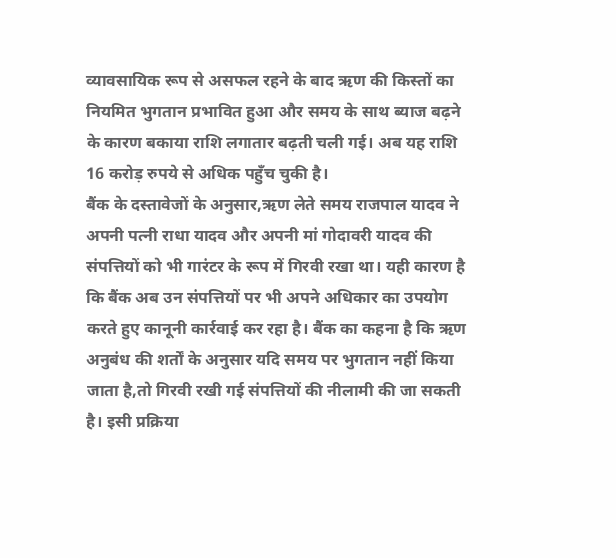व्यावसायिक रूप से असफल रहने के बाद ऋण की किस्तों का नियमित भुगतान प्रभावित हुआ और समय के साथ ब्याज बढ़ने के कारण बकाया राशि लगातार बढ़ती चली गई। अब यह राशि 16 करोड़ रुपये से अधिक पहुँच चुकी है।
बैंक के दस्तावेजों के अनुसार,ऋण लेते समय राजपाल यादव ने अपनी पत्नी राधा यादव और अपनी मां गोदावरी यादव की संपत्तियों को भी गारंटर के रूप में गिरवी रखा था। यही कारण है कि बैंक अब उन संपत्तियों पर भी अपने अधिकार का उपयोग करते हुए कानूनी कार्रवाई कर रहा है। बैंक का कहना है कि ऋण अनुबंध की शर्तों के अनुसार यदि समय पर भुगतान नहीं किया जाता है,तो गिरवी रखी गई संपत्तियों की नीलामी की जा सकती है। इसी प्रक्रिया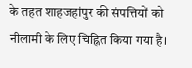के तहत शाहजहांपुर की संपत्तियों को नीलामी के लिए चिह्नित किया गया है।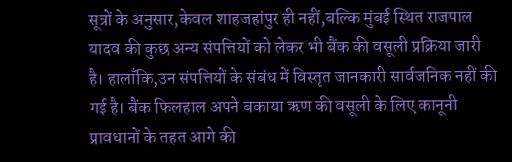सूत्रों के अनुसार,केवल शाहजहांपुर ही नहीं,बल्कि मुंबई स्थित राजपाल यादव की कुछ अन्य संपत्तियों को लेकर भी बैंक की वसूली प्रक्रिया जारी है। हालाँकि,उन संपत्तियों के संबंध में विस्तृत जानकारी सार्वजनिक नहीं की गई है। बैंक फिलहाल अपने बकाया ऋण की वसूली के लिए कानूनी प्रावधानों के तहत आगे की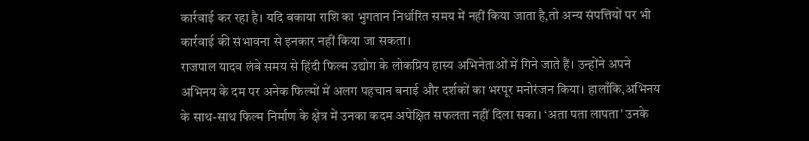कार्रवाई कर रहा है। यदि बकाया राशि का भुगतान निर्धारित समय में नहीं किया जाता है,तो अन्य संपत्तियों पर भी कार्रवाई की संभावना से इनकार नहीं किया जा सकता।
राजपाल यादव लंबे समय से हिंदी फिल्म उद्योग के लोकप्रिय हास्य अभिनेताओं में गिने जाते हैं। उन्होंने अपने अभिनय के दम पर अनेक फिल्मों में अलग पहचान बनाई और दर्शकों का भरपूर मनोरंजन किया। हालाँकि,अभिनय के साथ-साथ फिल्म निर्माण के क्षेत्र में उनका कदम अपेक्षित सफलता नहीं दिला सका। ‘अता पता लापता’ उनके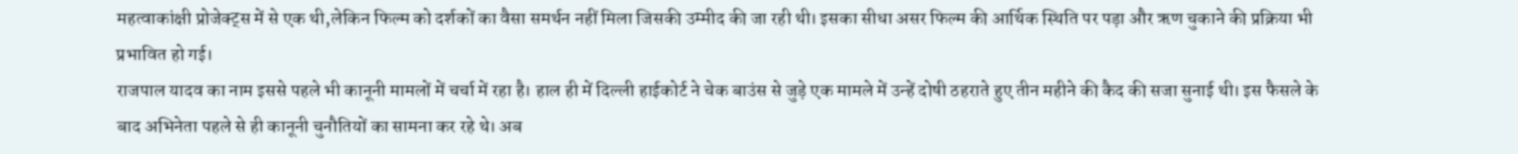महत्वाकांक्षी प्रोजेक्ट्स में से एक थी,लेकिन फिल्म को दर्शकों का वैसा समर्थन नहीं मिला जिसकी उम्मीद की जा रही थी। इसका सीधा असर फिल्म की आर्थिक स्थिति पर पड़ा और ऋण चुकाने की प्रक्रिया भी प्रभावित हो गई।
राजपाल यादव का नाम इससे पहले भी कानूनी मामलों में चर्चा में रहा है। हाल ही में दिल्ली हाईकोर्ट ने चेक बाउंस से जुड़े एक मामले में उन्हें दोषी ठहराते हुए तीन महीने की कैद की सजा सुनाई थी। इस फैसले के बाद अभिनेता पहले से ही कानूनी चुनौतियों का सामना कर रहे थे। अब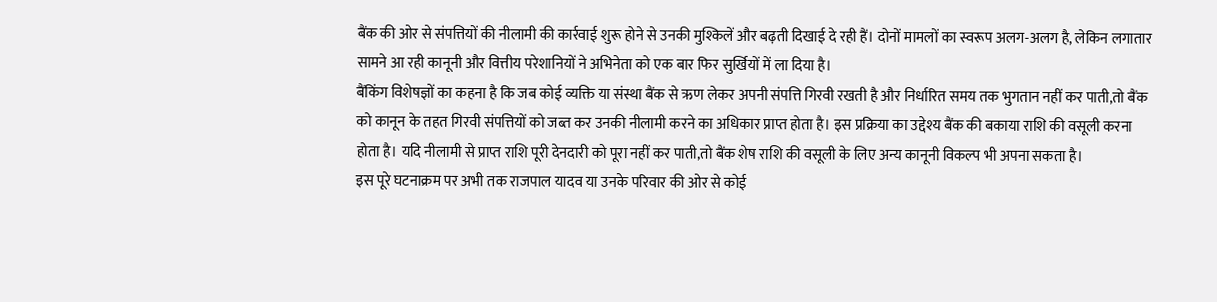बैंक की ओर से संपत्तियों की नीलामी की कार्रवाई शुरू होने से उनकी मुश्किलें और बढ़ती दिखाई दे रही हैं। दोनों मामलों का स्वरूप अलग-अलग है, लेकिन लगातार सामने आ रही कानूनी और वित्तीय परेशानियों ने अभिनेता को एक बार फिर सुर्खियों में ला दिया है।
बैंकिंग विशेषज्ञों का कहना है कि जब कोई व्यक्ति या संस्था बैंक से ऋण लेकर अपनी संपत्ति गिरवी रखती है और निर्धारित समय तक भुगतान नहीं कर पाती,तो बैंक को कानून के तहत गिरवी संपत्तियों को जब्त कर उनकी नीलामी करने का अधिकार प्राप्त होता है। इस प्रक्रिया का उद्देश्य बैंक की बकाया राशि की वसूली करना होता है। यदि नीलामी से प्राप्त राशि पूरी देनदारी को पूरा नहीं कर पाती,तो बैंक शेष राशि की वसूली के लिए अन्य कानूनी विकल्प भी अपना सकता है।
इस पूरे घटनाक्रम पर अभी तक राजपाल यादव या उनके परिवार की ओर से कोई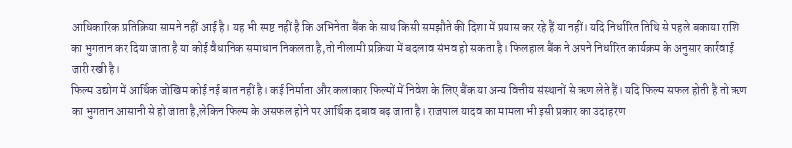आधिकारिक प्रतिक्रिया सामने नहीं आई है। यह भी स्पष्ट नहीं है कि अभिनेता बैंक के साथ किसी समझौते की दिशा में प्रयास कर रहे हैं या नहीं। यदि निर्धारित तिथि से पहले बकाया राशि का भुगतान कर दिया जाता है या कोई वैधानिक समाधान निकलता है,तो नीलामी प्रक्रिया में बदलाव संभव हो सकता है। फिलहाल बैंक ने अपने निर्धारित कार्यक्रम के अनुसार कार्रवाई जारी रखी है।
फिल्म उद्योग में आर्थिक जोखिम कोई नई बात नहीं है। कई निर्माता और कलाकार फिल्मों में निवेश के लिए बैंक या अन्य वित्तीय संस्थानों से ऋण लेते हैं। यदि फिल्म सफल होती है तो ऋण का भुगतान आसानी से हो जाता है,लेकिन फिल्म के असफल होने पर आर्थिक दबाव बढ़ जाता है। राजपाल यादव का मामला भी इसी प्रकार का उदाहरण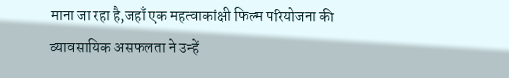माना जा रहा है,जहाँ एक महत्वाकांक्षी फिल्म परियोजना की व्यावसायिक असफलता ने उन्हें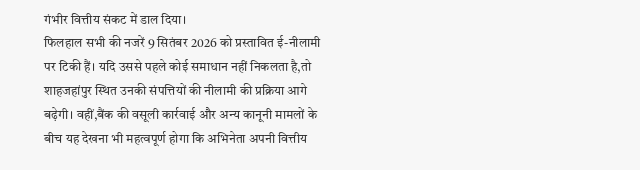गंभीर वित्तीय संकट में डाल दिया।
फिलहाल सभी की नजरें 9 सितंबर 2026 को प्रस्तावित ई-नीलामी पर टिकी हैं। यदि उससे पहले कोई समाधान नहीं निकलता है,तो शाहजहांपुर स्थित उनकी संपत्तियों की नीलामी की प्रक्रिया आगे बढ़ेगी। वहीं,बैंक की वसूली कार्रवाई और अन्य कानूनी मामलों के बीच यह देखना भी महत्वपूर्ण होगा कि अभिनेता अपनी वित्तीय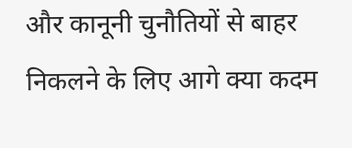और कानूनी चुनौतियों से बाहर निकलने के लिए आगे क्या कदम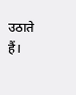उठाते हैं।